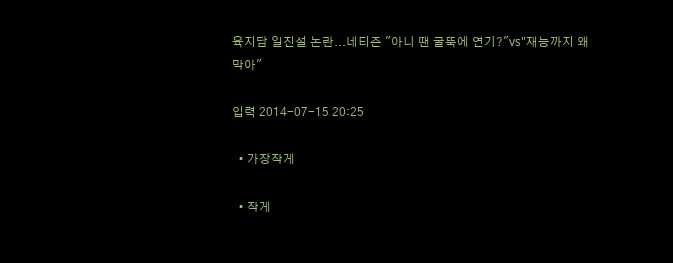육지담 일진설 논란...네티즌 "아니 땐 굴뚝에 연기?"vs"재능까지 왜 막아"

입력 2014-07-15 20:25

  • 가장작게

  • 작게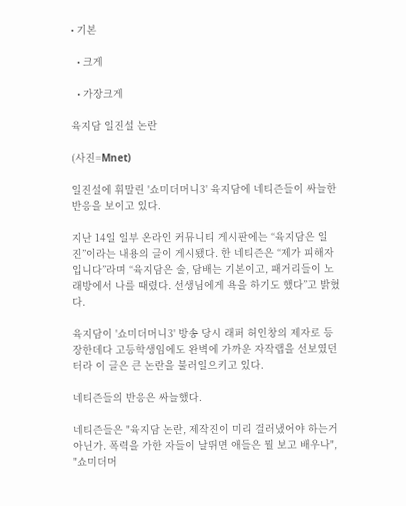• 기본

  • 크게

  • 가장크게

육지담 일진설 논란

(사진=Mnet)

일진설에 휘말린 '쇼미더머니3' 육지담에 네티즌들이 싸늘한 반응을 보이고 있다.

지난 14일 일부 온라인 커뮤니티 게시판에는 “육지담은 일진”이라는 내용의 글이 게시됐다. 한 네티즌은 “제가 피해자입니다”라며 “육지담은 술, 담배는 기본이고, 패거리들이 노래방에서 나를 때렸다. 선생님에게 욕을 하기도 했다”고 밝혔다.

육지담이 '쇼미더머니3' 방송 당시 래퍼 허인창의 제자로 등장한데다 고등학생임에도 완벽에 가까운 자작랩을 선보였던 터라 이 글은 큰 논란을 불러일으키고 있다.

네티즌들의 반응은 싸늘했다.

네티즌들은 "육지담 논란, 제작진이 미리 걸러냈어야 하는거 아닌가. 폭력을 가한 자들이 날뛰면 애들은 뭘 보고 배우나", "쇼미더머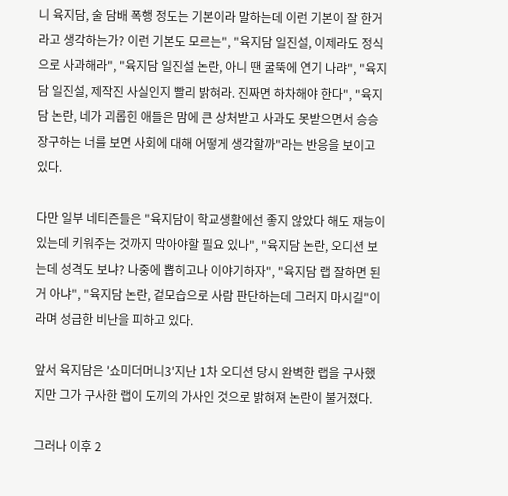니 육지담, 술 담배 폭행 정도는 기본이라 말하는데 이런 기본이 잘 한거라고 생각하는가? 이런 기본도 모르는", "육지담 일진설, 이제라도 정식으로 사과해라", "육지담 일진설 논란, 아니 땐 굴뚝에 연기 나랴", "육지담 일진설, 제작진 사실인지 빨리 밝혀라. 진짜면 하차해야 한다", "육지담 논란, 네가 괴롭힌 애들은 맘에 큰 상처받고 사과도 못받으면서 승승장구하는 너를 보면 사회에 대해 어떻게 생각할까"라는 반응을 보이고 있다.

다만 일부 네티즌들은 "육지담이 학교생활에선 좋지 않았다 해도 재능이 있는데 키워주는 것까지 막아야할 필요 있나", "육지담 논란, 오디션 보는데 성격도 보냐? 나중에 뽑히고나 이야기하자", "육지담 랩 잘하면 된거 아냐", "육지담 논란, 겉모습으로 사람 판단하는데 그러지 마시길"이라며 성급한 비난을 피하고 있다.

앞서 육지담은 '쇼미더머니3'지난 1차 오디션 당시 완벽한 랩을 구사했지만 그가 구사한 랩이 도끼의 가사인 것으로 밝혀져 논란이 불거졌다.

그러나 이후 2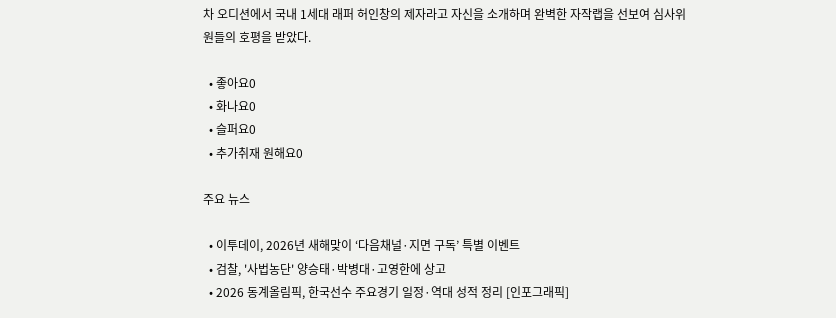차 오디션에서 국내 1세대 래퍼 허인창의 제자라고 자신을 소개하며 완벽한 자작랩을 선보여 심사위원들의 호평을 받았다.

  • 좋아요0
  • 화나요0
  • 슬퍼요0
  • 추가취재 원해요0

주요 뉴스

  • 이투데이, 2026년 새해맞이 ‘다음채널·지면 구독’ 특별 이벤트
  • 검찰, '사법농단' 양승태·박병대·고영한에 상고
  • 2026 동계올림픽, 한국선수 주요경기 일정·역대 성적 정리 [인포그래픽]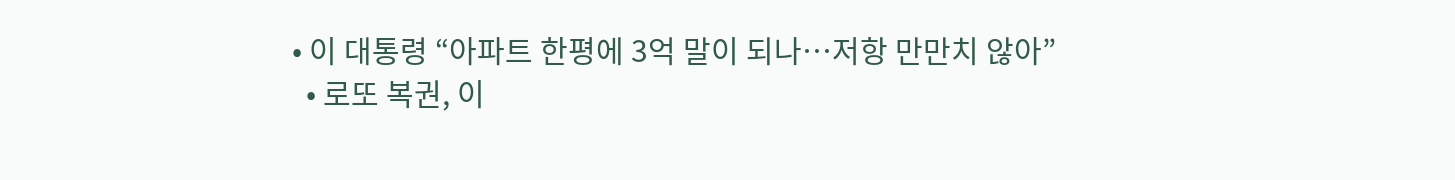• 이 대통령 “아파트 한평에 3억 말이 되나…저항 만만치 않아”
  • 로또 복권, 이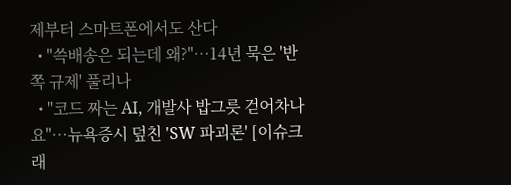제부터 스마트폰에서도 산다
  • "쓱배송은 되는데 왜?"…14년 묵은 '반쪽 규제' 풀리나
  • "코드 짜는 AI, 개발사 밥그릇 걷어차나요"…뉴욕증시 덮친 'SW 파괴론' [이슈크래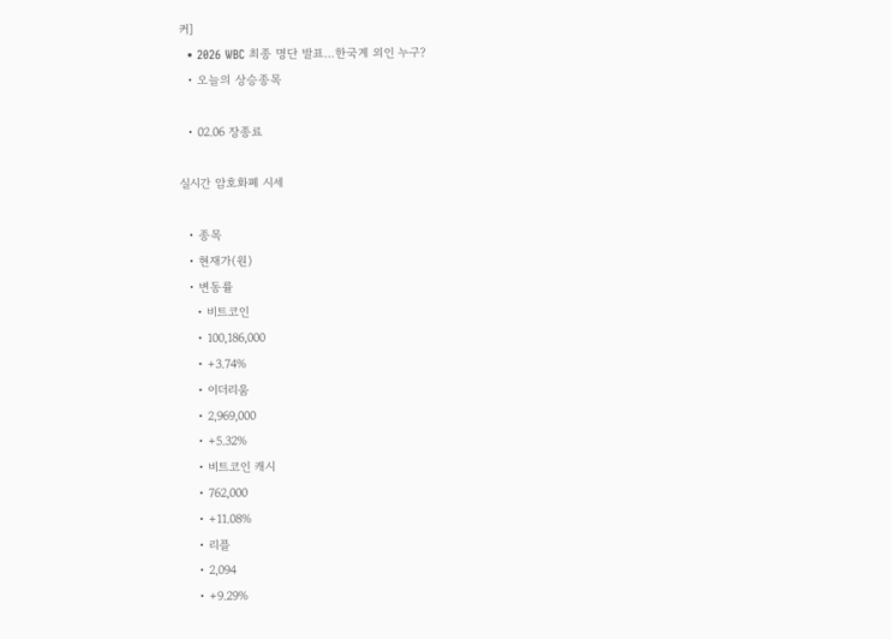커]
  • 2026 WBC 최종 명단 발표…한국계 외인 누구?
  • 오늘의 상승종목

  • 02.06 장종료

실시간 암호화폐 시세

  • 종목
  • 현재가(원)
  • 변동률
    • 비트코인
    • 100,186,000
    • +3.74%
    • 이더리움
    • 2,969,000
    • +5.32%
    • 비트코인 캐시
    • 762,000
    • +11.08%
    • 리플
    • 2,094
    • +9.29%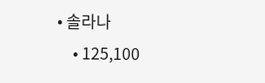• 솔라나
    • 125,100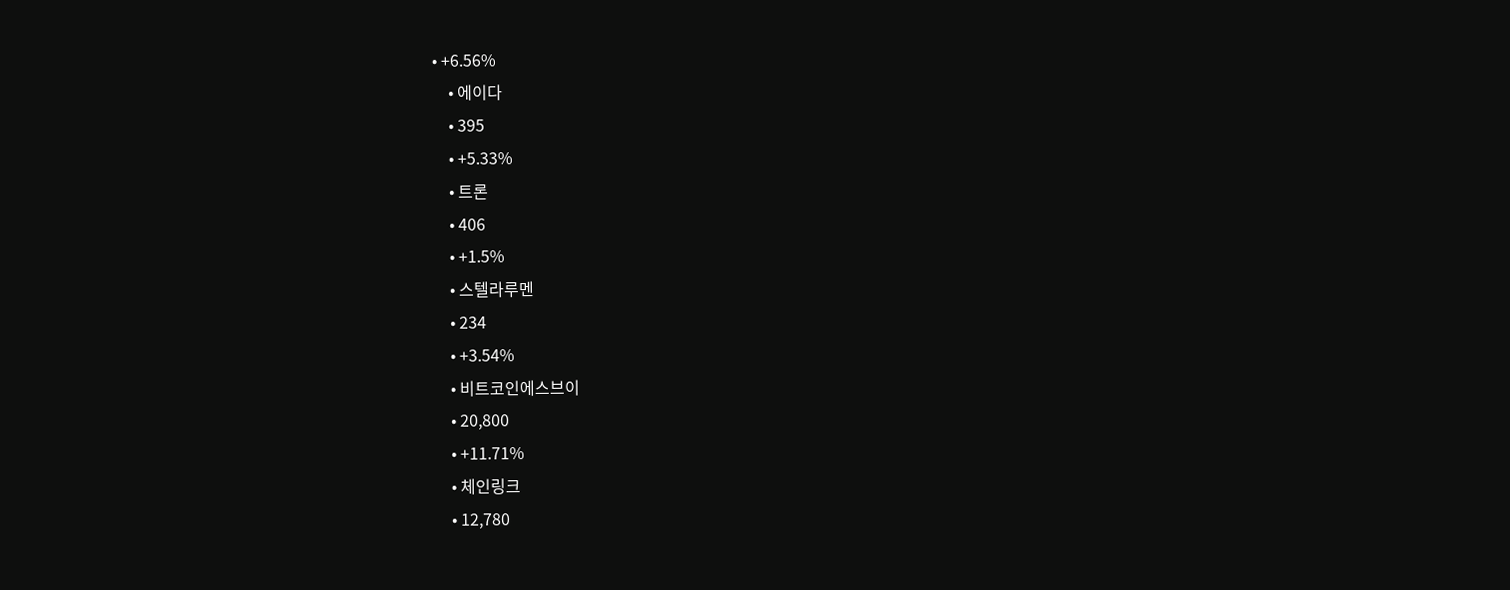• +6.56%
    • 에이다
    • 395
    • +5.33%
    • 트론
    • 406
    • +1.5%
    • 스텔라루멘
    • 234
    • +3.54%
    • 비트코인에스브이
    • 20,800
    • +11.71%
    • 체인링크
    • 12,780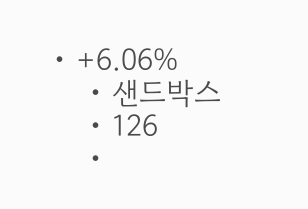• +6.06%
    • 샌드박스
    • 126
    •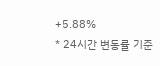+5.88%
* 24시간 변동률 기준